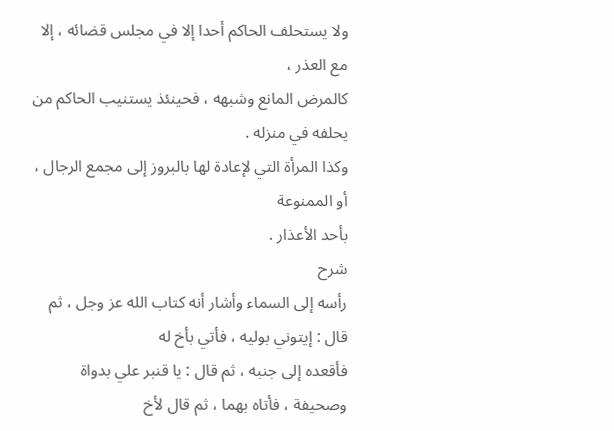ولا يستحلف الحاكم أحدا إلا في مجلس قضائه ، إلا مع العذر ،
كالمرض المانع وشبهه ، فحينئذ يستنيب الحاكم من يحلفه في منزله .
وكذا المرأة التي لإعادة لها بالبروز إلى مجمع الرجال ، أو الممنوعة
بأحد الأعذار .
شرح
رأسه إلى السماء وأشار أنه كتاب الله عز وجل ، ثم قال : إيتوني بوليه ، فأتي بأخ له
فأقعده إلى جنبه ، ثم قال : يا قنبر علي بدواة وصحيفة ، فأتاه بهما ، ثم قال لأخ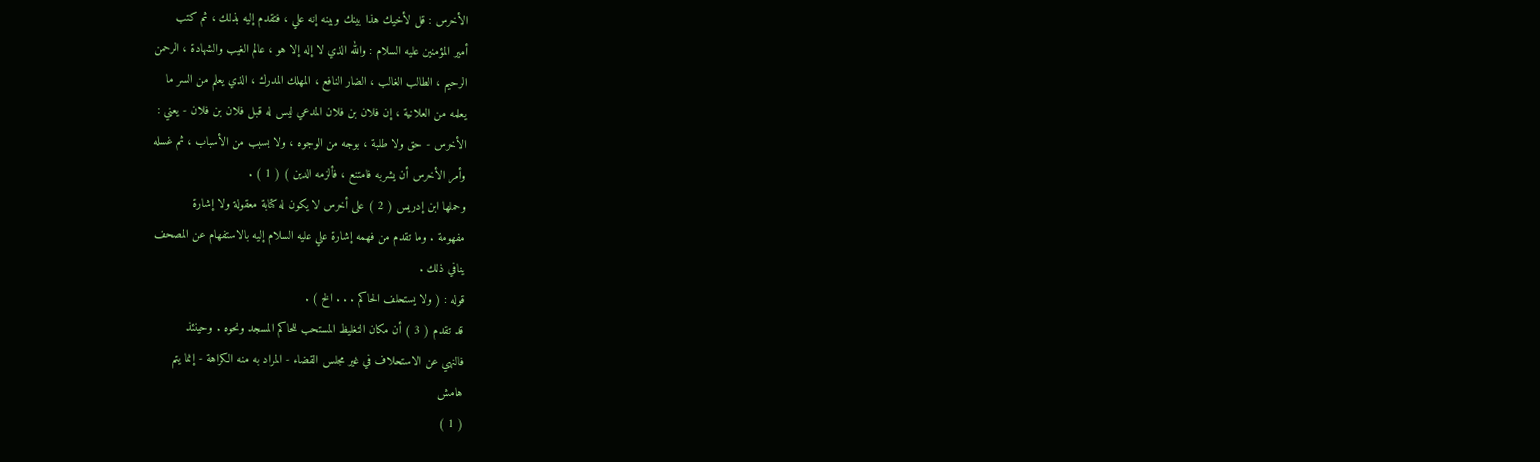الأخرس : قل لأخيك هذا بينك وبينه إنه علي ، فتقدم إليه بذلك ، ثم كتب
أمير المؤمنين عليه السلام : والله الذي لا إله إلا هو ، عالم الغيب والشهادة ، الرحمن
الرحيم ، الطالب الغالب ، الضار النافع ، المهلك المدرك ، الذي يعلم من السر ما
يعلمه من العلانية ، إن فلان بن فلان المدعي ليس له قبل فلان بن فلان - يعني :
الأخرس - حق ولا طلبة ، بوجه من الوجوه ، ولا بسبب من الأسباب ، ثم غسله
وأمر الأخرس أن يشربه فامتنع ، فألزمه الدين ) ( 1 ) .
وحملها ابن إدريس ( 2 ) على أخرس لا يكون له كتابة معقولة ولا إشارة
مفهومة . وما تقدم من فهمه إشارة علي عليه السلام إليه بالاستفهام عن المصحف
ينافي ذلك .
قوله : ( ولا يستحلف الحاكم . . . الخ ) .
قد تقدم ( 3 ) أن مكان التغليظ المستحب للحاكم المسجد ونحوه . وحينئذ
فالنهي عن الاستحلاف في غير مجلس القضاء - المراد به منه الكراهة - إنما يتم
هامش
( 1 )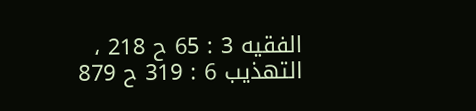الفقيه 3 : 65 ح 218 ، التهذيب 6 : 319 ح 879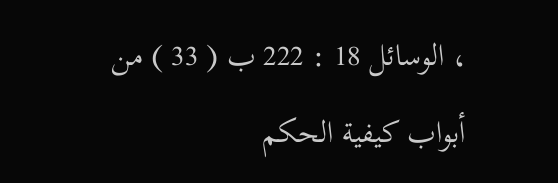، الوسائل 18 : 222 ب ( 33 ) من
أبواب كيفية الحكم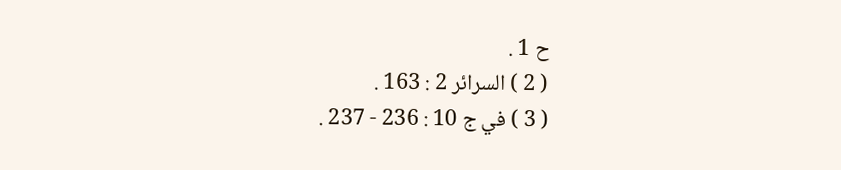ح 1 .
( 2 ) السرائر 2 : 163 .
( 3 ) في ج 10 : 236 - 237 .